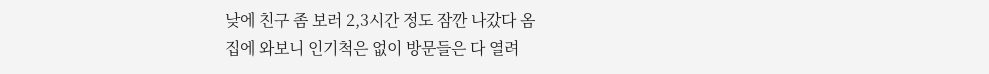낮에 친구 좀 보러 2,3시간 정도 잠깐 나갔다 옴
집에 와보니 인기척은 없이 방문들은 다 열려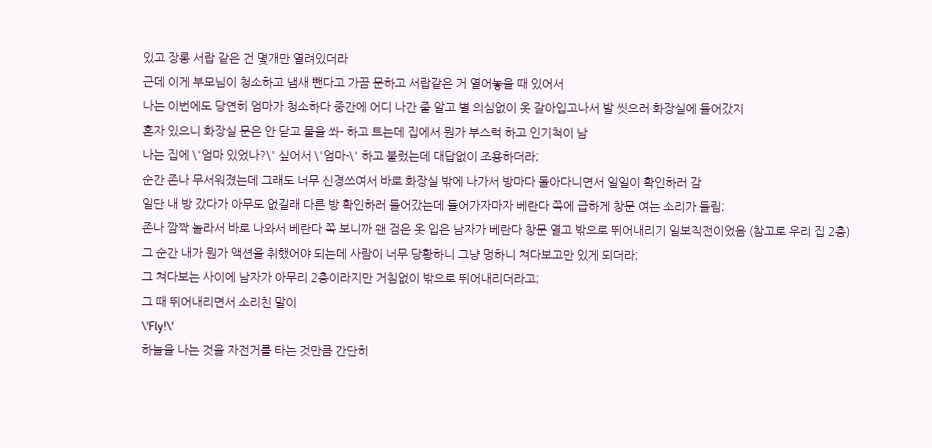있고 장롱 서랍 같은 건 몇개만 열려있더라
근데 이게 부모님이 청소하고 냄새 뺀다고 가끔 문하고 서랍같은 거 열어놓을 때 있어서
나는 이번에도 당연히 엄마가 청소하다 중간에 어디 나간 줄 알고 별 의심없이 옷 갈아입고나서 발 씻으러 화장실에 들어갔지
혼자 있으니 화장실 문은 안 닫고 물을 쏴- 하고 트는데 집에서 뭔가 부스럭 하고 인기척이 남
나는 집에 \'엄마 있었나?\' 싶어서 \'엄마-\' 하고 불렀는데 대답없이 조용하더라;
순간 존나 무서워졌는데 그래도 너무 신경쓰여서 바로 화장실 밖에 나가서 방마다 돌아다니면서 일일이 확인하러 감
일단 내 방 갔다가 아무도 없길래 다른 방 확인하러 들어갔는데 들어가자마자 베란다 쪽에 급하게 창문 여는 소리가 들림;
존나 깜짝 놀라서 바로 나와서 베란다 쪽 보니까 왠 검은 옷 입은 남자가 베란다 창문 열고 밖으로 뛰어내리기 일보직전이었음 (참고로 우리 집 2층)
그 순간 내가 뭔가 액션을 취했어야 되는데 사람이 너무 당황하니 그냥 멍하니 쳐다보고만 있게 되더라;
그 쳐다보는 사이에 남자가 아무리 2층이라지만 거침없이 밖으로 뛰어내리더라고;
그 때 뛰어내리면서 소리친 말이
\'Fly!\'
하늘을 나는 것을 자전거를 타는 것만큼 간단히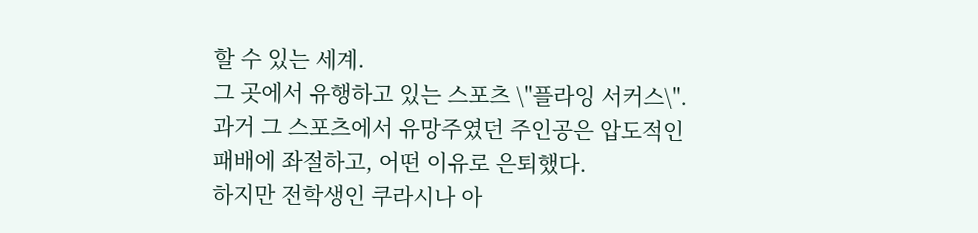할 수 있는 세계.
그 곳에서 유행하고 있는 스포츠 \"플라잉 서커스\".
과거 그 스포츠에서 유망주였던 주인공은 압도적인 패배에 좌절하고, 어떤 이유로 은퇴했다.
하지만 전학생인 쿠라시나 아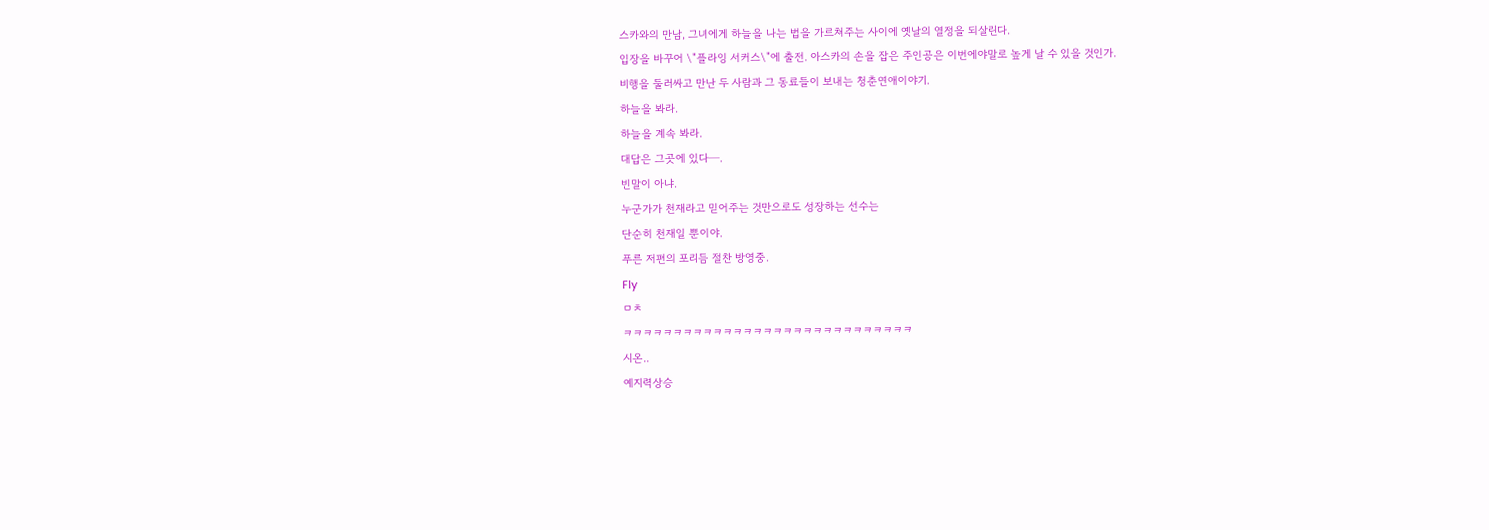스카와의 만남, 그녀에게 하늘을 나는 법을 가르쳐주는 사이에 옛날의 열정을 되살린다.
입장을 바꾸어 \"플라잉 서커스\"에 출전. 아스카의 손을 잡은 주인공은 이번에야말로 높게 날 수 있을 것인가.
비행을 둘러싸고 만난 두 사람과 그 동료들이 보내는 청춘연애이야기.
하늘을 봐라.
하늘을 계속 봐라.
대답은 그곳에 있다─.
빈말이 아냐.
누군가가 천재라고 믿어주는 것만으로도 성장하는 선수는
단순히 천재일 뿐이야.
푸른 저편의 포리듬 절찬 방영중.
Fly
ㅁㅊ
ㅋㅋㅋㅋㅋㅋㅋㅋㅋㅋㅋㅋㅋㅋㅋㅋㅋㅋㅋㅋㅋㅋㅋㅋㅋㅋㅋㅋㅋ
시온..
예지력상승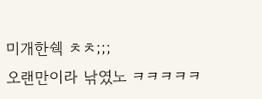미개한쉑 ㅊㅊ;;;
오랜만이라 낚였노 ㅋㅋㅋㅋㅋ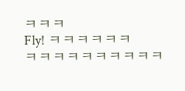ㅋㅋㅋ
Fly! ㅋㅋㅋㅋㅋㅋ
ㅋㅋㅋㅋㅋㅋㅋㅋㅋㅋ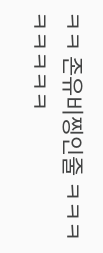ㅋㅋ 존유비찡인줄 ㅋㅋㅋㅋㅋㅋㅋㅋ